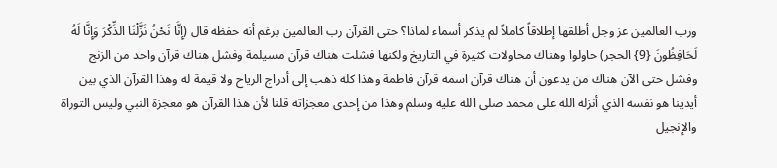ورب العالمين عز وجل أطلقها إطلاقاً كاملاً لم يذكر أسماء لماذا؟ حتى القرآن رب العالمين برغم أنه حفظه قال (إِنَّا نَحْنُ نَزَّلْنَا الذِّكْرَ وَإِنَّا لَهُ لَحَافِظُونَ {9} الحجر) حاولوا وهناك محاولات كثيرة في التاريخ ولكنها فشلت هناك قرآن مسيلمة وفشل هناك قرآن واحد من الزنج وفشل حتى الآن هناك من يدعون أن هناك قرآن اسمه قرآن فاطمة وهذا كله ذهب إلى أدراج الرياح ولا قيمة له وهذا القرآن الذي بين أيدينا هو نفسه الذي أنزله الله على محمد صلى الله عليه وسلم وهذا من إحدى معجزاته قلنا لأن هذا القرآن هو معجزة النبي وليس التوراة والإنجيل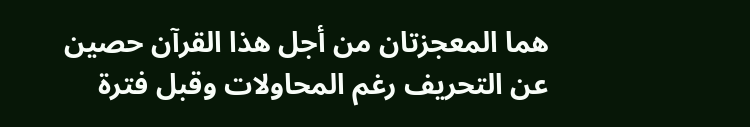هما المعجزتان من أجل هذا القرآن حصين عن التحريف رغم المحاولات وقبل فترة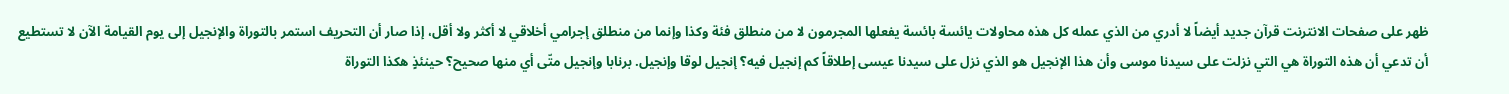ظهر على صفحات الانترنت قرآن جديد أيضاً لا أدري من الذي عمله كل هذه محاولات يائسة بائسة يفعلها المجرمون لا من منطلق فئة وكذا وإنما من منطلق إجرامي أخلاقي لا أكثر ولا أقل، إذا صار أن التحريف استمر بالتوراة والإنجيل إلى يوم القيامة الآن لا تستطيع أن تدعي أن هذه التوراة هي التي نزلت على سيدنا موسى وأن هذا الإنجيل هو الذي نزل على سيدنا عيسى إطلاقاً كم إنجيل فيه؟ إنجيل لوقا وإنجيل. برنابا وإنجيل متّى أي منها صحيح؟ حينئذٍ هكذا التوراة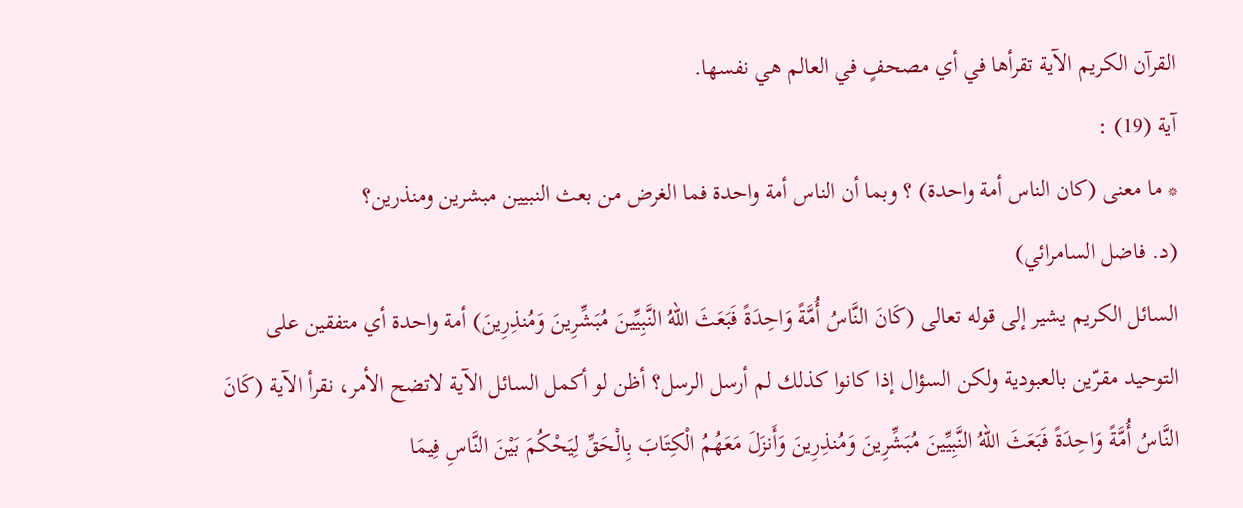القرآن الكريم الآية تقرأها في أي مصحفٍ في العالم هي نفسها.
آية (19) :
* ما معنى (كان الناس أمة واحدة) ؟ وبما أن الناس أمة واحدة فما الغرض من بعث النبيين مبشرين ومنذرين؟
(د. فاضل السامرائي)
السائل الكريم يشير إلى قوله تعالى (كَانَ النَّاسُ أُمَّةً وَاحِدَةً فَبَعَثَ اللّهُ النَّبِيِّينَ مُبَشِّرِينَ وَمُنذِرِينَ) أمة واحدة أي متفقين على التوحيد مقرّين بالعبودية ولكن السؤال إذا كانوا كذلك لم أرسل الرسل؟ أظن لو أكمل السائل الآية لاتضح الأمر، نقرأ الآية (كَانَ النَّاسُ أُمَّةً وَاحِدَةً فَبَعَثَ اللّهُ النَّبِيِّينَ مُبَشِّرِينَ وَمُنذِرِينَ وَأَنزَلَ مَعَهُمُ الْكِتَابَ بِالْحَقِّ لِيَحْكُمَ بَيْنَ النَّاسِ فِيمَا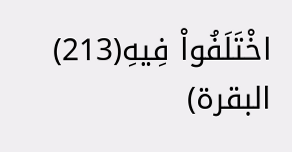اخْتَلَفُواْ فِيهِ(213) البقرة)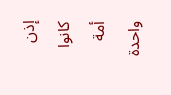إذن كانوا أمة واحدة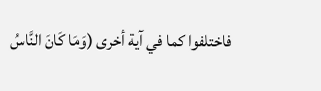فاختلفوا كما في آية أخرى (وَمَا كَانَ النَّاسُ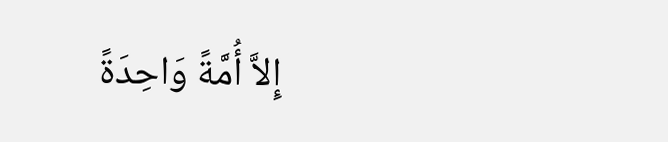إِلاَّ أُمَّةً وَاحِدَةً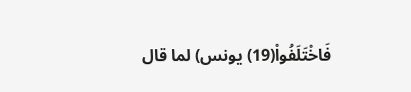فَاخْتَلَفُواْ(19) يونس) لما قال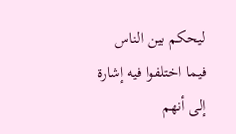ليحكم بين الناس فيما اختلفوا فيه إشارة إلى أنهم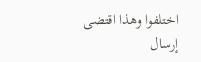اختلفوا وهذا اقتضى إرسال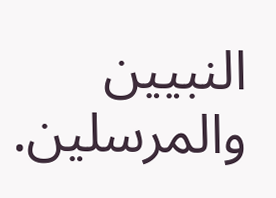النبيين والمرسلين.